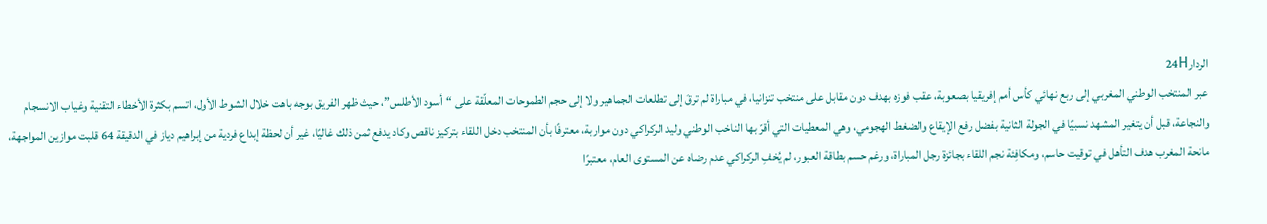الردار24H
عبر المنتخب الوطني المغربي إلى ربع نهائي كأس أمم إفريقيا بصعوبة، عقب فوزه بهدف دون مقابل على منتخب تنزانيا، في مباراة لم ترقَ إلى تطلعات الجماهير ولا إلى حجم الطموحات المعلّقة على “أسود الأطلس”، حيث ظهر الفريق بوجه باهت خلال الشوط الأول، اتسم بكثرة الأخطاء التقنية وغياب الانسجام والنجاعة، قبل أن يتغير المشهد نسبيًا في الجولة الثانية بفضل رفع الإيقاع والضغط الهجومي، وهي المعطيات التي أقرّ بها الناخب الوطني وليد الركراكي دون مواربة، معترفًا بأن المنتخب دخل اللقاء بتركيز ناقص وكاد يدفع ثمن ذلك غاليًا، غير أن لحظة إبداع فردية من إبراهيم دياز في الدقيقة 64 قلبت موازين المواجهة، مانحة المغرب هدف التأهل في توقيت حاسم، ومكافِئة نجم اللقاء بجائزة رجل المباراة، ورغم حسم بطاقة العبور، لم يُخفِ الركراكي عدم رضاه عن المستوى العام، معتبرًا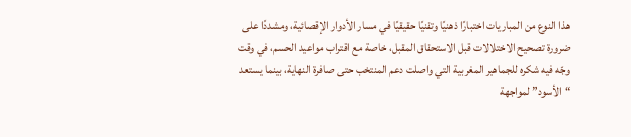هذا النوع من المباريات اختبارًا ذهنيًا وتقنيًا حقيقيًا في مسار الأدوار الإقصائية، ومشددًا على ضرورة تصحيح الاختلالات قبل الاستحقاق المقبل، خاصة مع اقتراب مواعيد الحسم، في وقت وجّه فيه شكره للجماهير المغربية التي واصلت دعم المنتخب حتى صافرة النهاية، بينما يستعد “الأسود” لمواجهة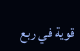قوية في ربع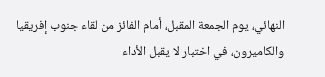النهائي، يوم الجمعة المقبل، أمام الفائز من لقاء جنوب إفريقيا والكاميرون، في اختبار لا يقبل الأداء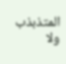المتذبذب ولا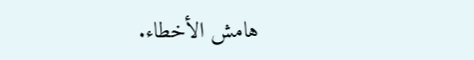هامش الأخطاء.